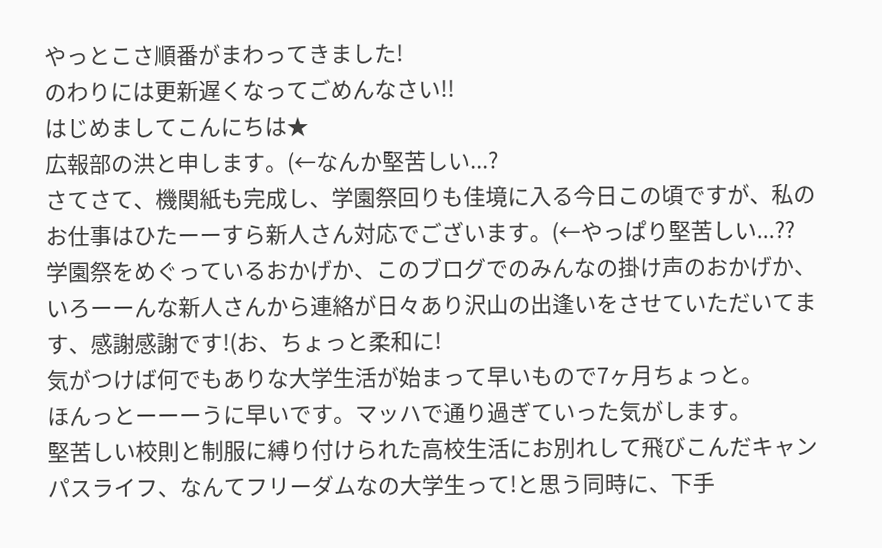やっとこさ順番がまわってきました!
のわりには更新遅くなってごめんなさい!!
はじめましてこんにちは★
広報部の洪と申します。(←なんか堅苦しい...?
さてさて、機関紙も完成し、学園祭回りも佳境に入る今日この頃ですが、私のお仕事はひたーーすら新人さん対応でございます。(←やっぱり堅苦しい...??
学園祭をめぐっているおかげか、このブログでのみんなの掛け声のおかげか、いろーーんな新人さんから連絡が日々あり沢山の出逢いをさせていただいてます、感謝感謝です!(お、ちょっと柔和に!
気がつけば何でもありな大学生活が始まって早いもので7ヶ月ちょっと。
ほんっとーーーうに早いです。マッハで通り過ぎていった気がします。
堅苦しい校則と制服に縛り付けられた高校生活にお別れして飛びこんだキャンパスライフ、なんてフリーダムなの大学生って!と思う同時に、下手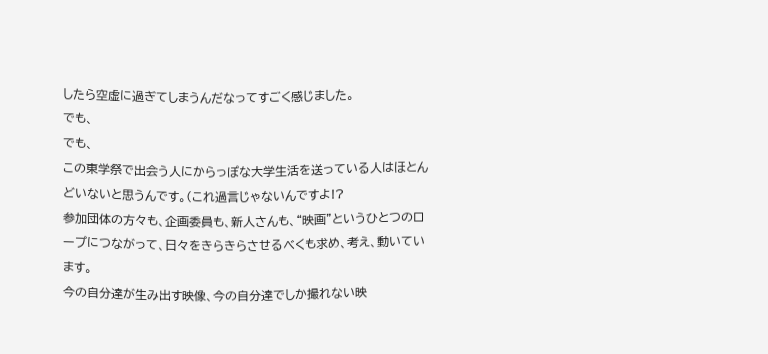したら空虚に過ぎてしまうんだなってすごく感じました。
でも、
でも、
この東学祭で出会う人にからっぽな大学生活を送っている人はほとんどいないと思うんです。(これ過言じゃないんですよ!?
参加団体の方々も、企画委員も、新人さんも、“映画”というひとつのロープにつながって、日々をきらきらさせるべくも求め、考え、動いています。
今の自分達が生み出す映像、今の自分達でしか撮れない映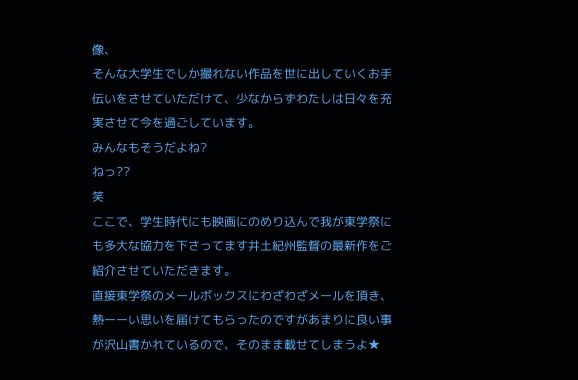像、
そんな大学生でしか撮れない作品を世に出していくお手伝いをさせていただけて、少なからずわたしは日々を充実させて今を過ごしています。
みんなもそうだよね?
ねっ??
笑
ここで、学生時代にも映画にのめり込んで我が東学祭にも多大な協力を下さってます井土紀州監督の最新作をご紹介させていただきます。
直接東学祭のメールボックスにわざわざメールを頂き、熱ーーい思いを届けてもらったのですがあまりに良い事が沢山書かれているので、そのまま載せてしまうよ★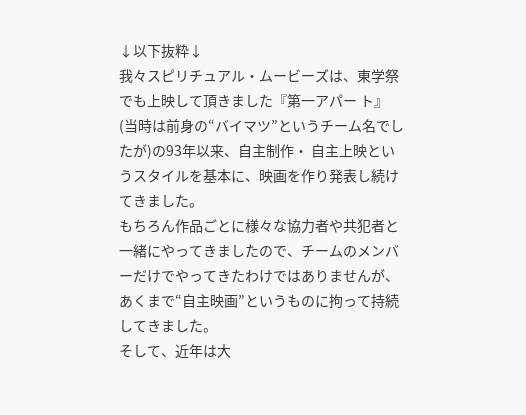↓以下抜粋↓
我々スピリチュアル・ムービーズは、東学祭でも上映して頂きました『第一アパー ト』(当時は前身の“バイマツ”というチーム名でしたが)の93年以来、自主制作・ 自主上映というスタイルを基本に、映画を作り発表し続けてきました。
もちろん作品ごとに様々な協力者や共犯者と一緒にやってきましたので、チームのメンバーだけでやってきたわけではありませんが、あくまで“自主映画”というものに拘って持続してきました。
そして、近年は大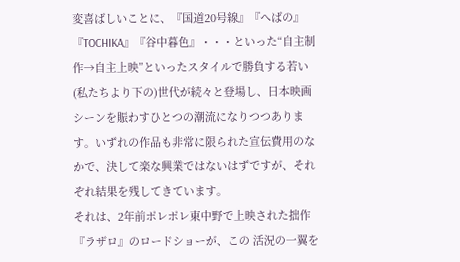変喜ばしいことに、『国道20号線』『へばの』『TOCHIKA』『谷中暮色』・・・といった“自主制作→自主上映”といったスタイルで勝負する若い(私たちより下の)世代が続々と登場し、日本映画シーンを賑わすひとつの潮流になりつつあります。いずれの作品も非常に限られた宣伝費用のなかで、決して楽な興業ではないはずですが、それぞれ結果を残してきています。
それは、2年前ポレポレ東中野で上映された拙作『ラザロ』のロードショーが、この 活況の一翼を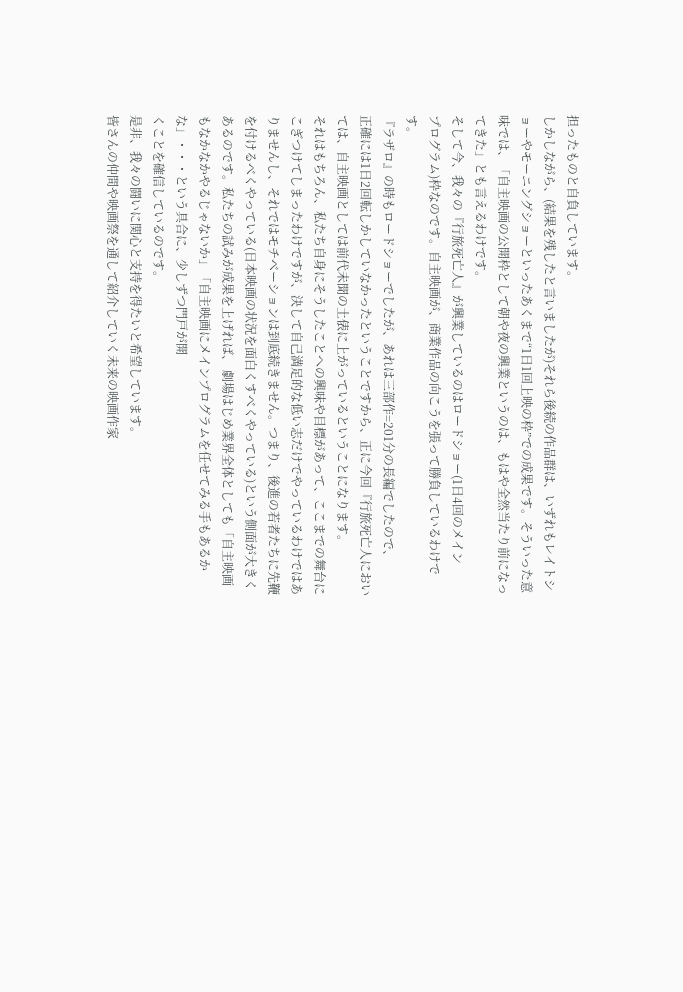担ったものと自負しています。
しかしながら、(結果を残したと言いましたが)それら後続の作品群は、いずれもレイトショーやモーニングショーといったあくまで“1日1回上映の枠”での成果です。そういった意味では、「自主映画の公開枠として朝や夜の興業というのは、もはや全然当たり前になってきた」とも言えるわけです。
そして今、我々の『行旅死亡人』が興業しているのはロードショー(1日4回のメイン
プログラム)枠なのです。自主映画が、商業作品の向こうを張って勝負しているわけです。
『ラザロ』の時もロードショーでしたが、あれは三部作=201分の長編でしたので、
正確には1日2回転しかしていなかったということですから、正に今回『行旅死亡人においては、自主映画としては前代未聞の土俵に上がっているということになります。
それはもちろん、私たち自身にそうしたことへの興味や目標があって、ここまでの舞台にこぎつけてしまったわけですが、決して自己満足的な低い志だけでやっているわけではありませんし、それではモチベーションは到底続きません。つまり、後進の若者たちに先鞭を付けるべくやっている(日本映画の状況を面白くすべくやっている)という側面が大きくあるのです。私たちの試みが成果を上げれば、 劇場はじめ業界全体としても「自主映画もなかなかやるじゃないか」「自主映画にメインプログラムを任せてみる手もあるかな」・・・という具合に、少しずつ門戸が開
くことを確信しているのです。
是非、我々の闘いに関心と支持を得たいと希望しています。
皆さんの仲間や映画祭を通して紹介していく未来の映画作家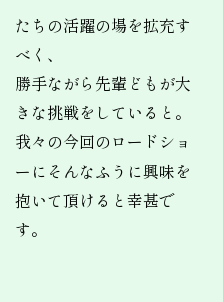たちの活躍の場を拡充すべく、
勝手ながら先輩どもが大きな挑戦をしていると。
我々の今回のロードショーにそんなふうに興味を抱いて頂けると幸甚です。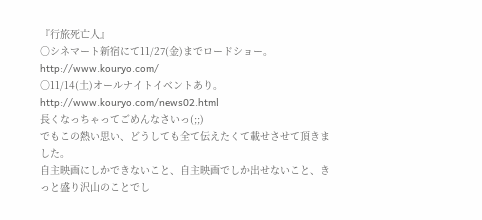『行旅死亡人』
○シネマート新宿にて11/27(金)までロードショー。
http://www.kouryo.com/
○11/14(土)オールナイトイベントあり。
http://www.kouryo.com/news02.html
長くなっちゃってごめんなさいっ(;;)
でもこの熱い思い、どうしても全て伝えたくて載せさせて頂きました。
自主映画にしかできないこと、自主映画でしか出せないこと、きっと盛り沢山のことでし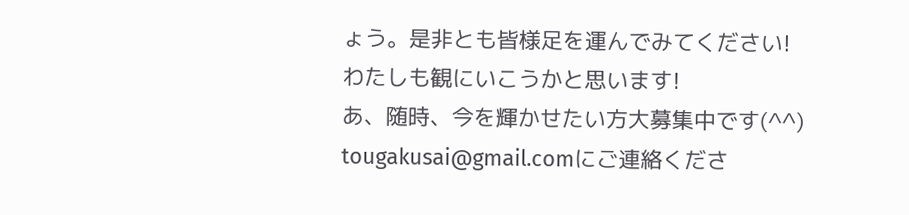ょう。是非とも皆様足を運んでみてください!
わたしも観にいこうかと思います!
あ、随時、今を輝かせたい方大募集中です(^^)
tougakusai@gmail.comにご連絡くださ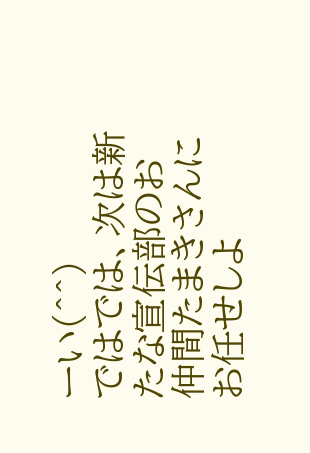ーい(^^)
ではでは、次は新たな宣伝部のお仲間たまきさんにお任せしよ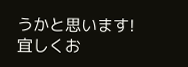うかと思います!
宜しくお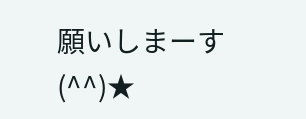願いしまーす(^^)★